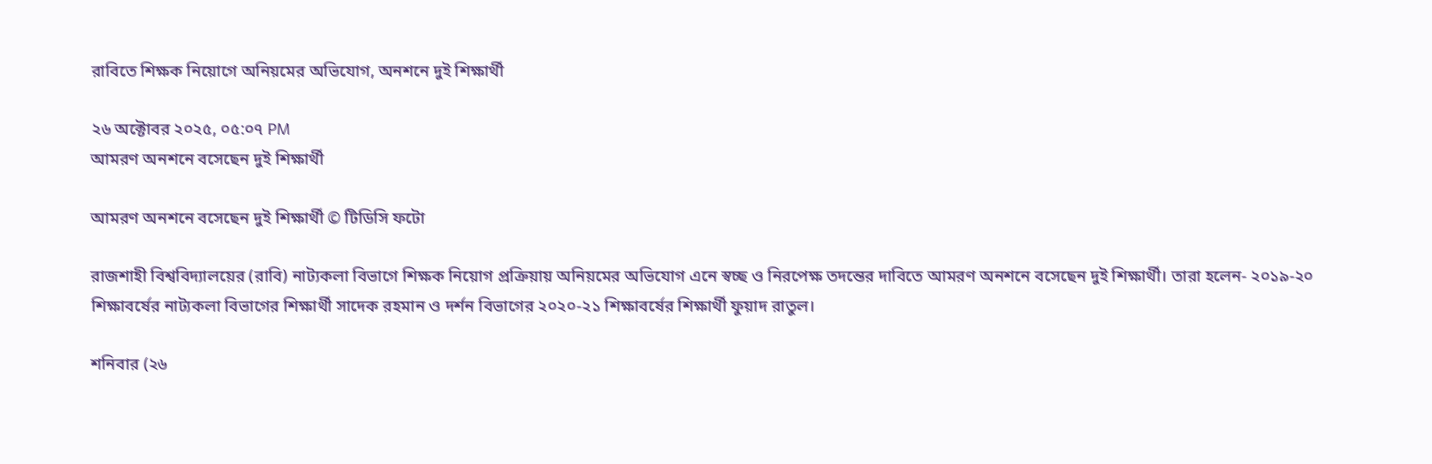রাবিতে শিক্ষক নিয়োগে অনিয়মের অভিযোগ, অনশনে দুই শিক্ষার্থী

২৬ অক্টোবর ২০২৫, ০৫:০৭ PM
আমরণ অনশনে বসেছেন দুই শিক্ষার্থী

আমরণ অনশনে বসেছেন দুই শিক্ষার্থী © টিডিসি ফটো

রাজশাহী বিশ্ববিদ্যালয়ের (রাবি) নাট্যকলা বিভাগে শিক্ষক নিয়োগ প্রক্রিয়ায় অনিয়মের অভিযোগ এনে স্বচ্ছ ও নিরপেক্ষ তদন্তের দাবিতে আমরণ অনশনে বসেছেন দুই শিক্ষার্থী। তারা হলেন- ২০১৯-২০ শিক্ষাবর্ষের নাট্যকলা বিভাগের শিক্ষার্থী সাদেক রহমান ও দর্শন বিভাগের ২০২০-২১ শিক্ষাবর্ষের শিক্ষার্থী ফুয়াদ রাতুল।

শনিবার (২৬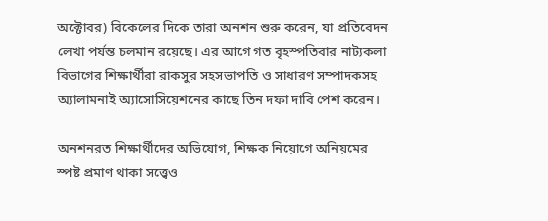অক্টোবর) বিকেলের দিকে তারা অনশন শুরু করেন, যা প্রতিবেদন লেখা পর্যন্ত চলমান রয়েছে। এর আগে গত বৃহস্পতিবার নাট্যকলা বিভাগের শিক্ষার্থীরা রাকসুর সহসভাপতি ও সাধারণ সম্পাদকসহ অ্যালামনাই অ্যাসোসিয়েশনের কাছে তিন দফা দাবি পেশ করেন।

অনশনরত শিক্ষার্থীদের অভিযোগ, শিক্ষক নিয়োগে অনিয়মের স্পষ্ট প্রমাণ থাকা সত্ত্বেও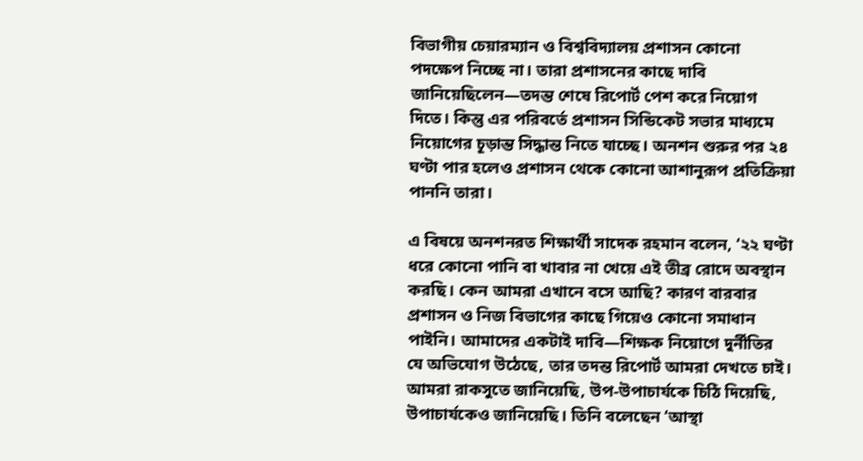বিভাগীয় চেয়ারম্যান ও বিশ্ববিদ্যালয় প্রশাসন কোনো পদক্ষেপ নিচ্ছে না। তারা প্রশাসনের কাছে দাবি জানিয়েছিলেন—তদন্ত শেষে রিপোর্ট পেশ করে নিয়োগ দিতে। কিন্তু এর পরিবর্তে প্রশাসন সিন্ডিকেট সভার মাধ্যমে নিয়োগের চূড়ান্ত সিদ্ধান্ত নিতে যাচ্ছে। অনশন শুরুর পর ২৪ ঘণ্টা পার হলেও প্রশাসন থেকে কোনো আশানুরূপ প্রতিক্রিয়া পাননি তারা।

এ বিষয়ে অনশনরত শিক্ষার্থী সাদেক রহমান বলেন, ‘২২ ঘণ্টা ধরে কোনো পানি বা খাবার না খেয়ে এই তীব্র রোদে অবস্থান করছি। কেন আমরা এখানে বসে আছি? কারণ বারবার প্রশাসন ও নিজ বিভাগের কাছে গিয়েও কোনো সমাধান পাইনি। আমাদের একটাই দাবি—শিক্ষক নিয়োগে দুর্নীতির যে অভিযোগ উঠেছে, তার তদন্ত রিপোর্ট আমরা দেখতে চাই। আমরা রাকসুতে জানিয়েছি, উপ-উপাচার্যকে চিঠি দিয়েছি, উপাচার্যকেও জানিয়েছি। তিনি বলেছেন ‘আস্থা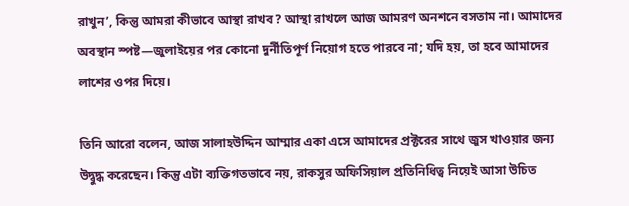রাখুন’, কিন্তু আমরা কীভাবে আস্থা রাখব? আস্থা রাখলে আজ আমরণ অনশনে বসতাম না। আমাদের অবস্থান স্পষ্ট—জুলাইয়ের পর কোনো দুর্নীতিপূর্ণ নিয়োগ হতে পারবে না; যদি হয়, তা হবে আমাদের লাশের ওপর দিয়ে।

তিনি আরো বলেন, আজ সালাহউদ্দিন আম্মার একা এসে আমাদের প্রক্টরের সাথে জুস খাওয়ার জন্য উদ্বুদ্ধ করেছেন। কিন্তু এটা ব্যক্তিগতভাবে নয়, রাকসুর অফিসিয়াল প্রতিনিধিত্ব নিয়েই আসা উচিত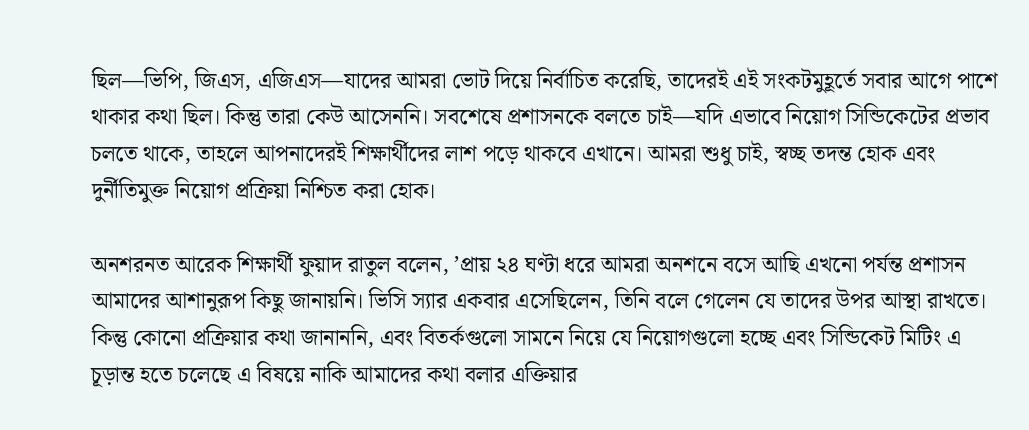ছিল—ভিপি, জিএস, এজিএস—যাদের আমরা ভোট দিয়ে নির্বাচিত করেছি, তাদেরই এই সংকটমুহূর্তে সবার আগে পাশে থাকার কথা ছিল। কিন্তু তারা কেউ আসেননি। সবশেষে প্রশাসনকে বলতে চাই—যদি এভাবে নিয়োগ সিন্ডিকেটের প্রভাব চলতে থাকে, তাহলে আপনাদেরই শিক্ষার্থীদের লাশ পড়ে থাকবে এখানে। আমরা শুধু চাই, স্বচ্ছ তদন্ত হোক এবং দুর্নীতিমুক্ত নিয়োগ প্রক্রিয়া নিশ্চিত করা হোক।

অনশরনত আরেক শিক্ষার্থী ফুয়াদ রাতুল বলেন, ’প্রায় ২৪ ঘণ্টা ধরে আমরা অনশনে বসে আছি এখনো পর্যন্ত প্রশাসন আমাদের আশানুরূপ কিছু জানায়নি। ভিসি স্যার একবার এসেছিলেন, তিনি বলে গেলেন যে তাদের উপর আস্থা রাখতে। কিন্তু কোনো প্রক্রিয়ার কথা জানাননি, এবং বিতর্কগুলো সামনে নিয়ে যে নিয়োগগুলো হচ্ছে এবং সিন্ডিকেট মিটিং এ চূড়ান্ত হতে চলেছে এ বিষয়ে নাকি আমাদের কথা বলার এক্তিয়ার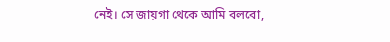নেই। সে জায়গা থেকে আমি বলবো,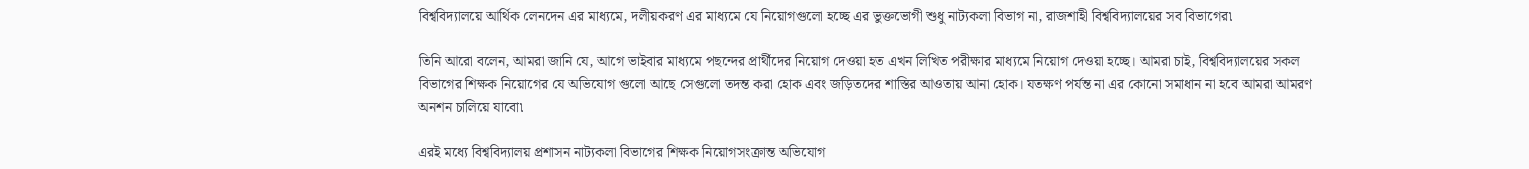বিশ্ববিদ্যালয়ে আর্থিক লেনদেন এর মাধ্যমে, দলীয়করণ এর মাধ্যমে যে নিয়োগগুলো হচ্ছে এর ভুক্তভোগী শুধু নাট্যকলা বিভাগ না, রাজশাহী বিশ্ববিদ্যালয়ের সব বিভাগের৷

তিনি আরো বলেন, আমরা জানি যে, আগে ভাইবার মাধ্যমে পছন্দের প্রার্থীদের নিয়োগ দেওয়া হত এখন লিখিত পরীক্ষার মাধ্যমে নিয়োগ দেওয়া হচ্ছে। আমরা চাই, বিশ্ববিদ্যালয়ের সকল বিভাগের শিক্ষক নিয়োগের যে অভিযোগ গুলো আছে সেগুলো তদন্ত করা হোক এবং জড়িতদের শাস্তির আওতায় আনা হোক। যতক্ষণ পর্যন্ত না এর কোনো সমাধান না হবে আমরা আমরণ অনশন চালিয়ে যাবো৷

এরই মধ্যে বিশ্ববিদ্যালয় প্রশাসন নাট্যকলা বিভাগের শিক্ষক নিয়োগসংক্রান্ত অভিযোগ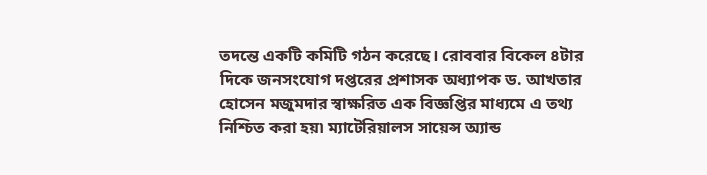তদন্তে একটি কমিটি গঠন করেছে। রোববার বিকেল ৪টার দিকে জনসংযোগ দপ্তরের প্রশাসক অধ্যাপক ড. আখতার হোসেন মজুমদার স্বাক্ষরিত এক বিজ্ঞপ্তির মাধ্যমে এ তথ্য নিশ্চিত করা হয়৷ ম্যাটেরিয়ালস সায়েন্স অ্যান্ড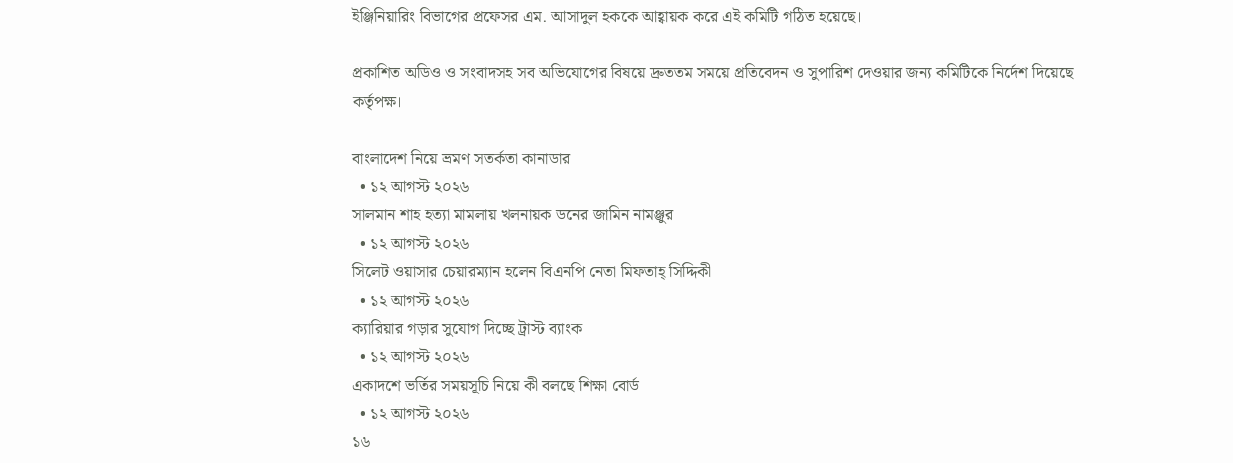ইঞ্জিনিয়ারিং বিভাগের প্রফেসর এম. আসাদুল হককে আহ্বায়ক করে এই কমিটি গঠিত হয়েছে।

প্রকাশিত অডিও ও সংবাদসহ সব অভিযোগের বিষয়ে দ্রুততম সময়ে প্রতিবেদন ও সুপারিশ দেওয়ার জন্য কমিটিকে নির্দেশ দিয়েছে কর্তৃপক্ষ।

বাংলাদেশ নিয়ে ভ্রমণ সতর্কতা কানাডার
  • ১২ আগস্ট ২০২৬
সালমান শাহ হত্যা মামলায় খলনায়ক ডনের জামিন নামঞ্জুর
  • ১২ আগস্ট ২০২৬
সিলেট ওয়াসার চেয়ারম্যান হলেন বিএনপি নেতা মিফতাহ্ সিদ্দিকী
  • ১২ আগস্ট ২০২৬
ক্যারিয়ার গড়ার সুযোগ দিচ্ছে ট্রাস্ট ব্যাংক
  • ১২ আগস্ট ২০২৬
একাদশে ভর্তির সময়সূচি নিয়ে কী বলছে শিক্ষা বোর্ড
  • ১২ আগস্ট ২০২৬
১৬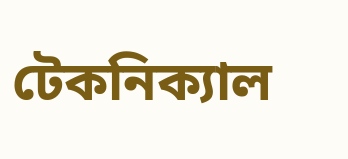টেকনিক্যাল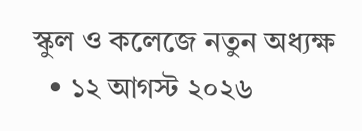স্কুল ও কলেজে নতুন অধ্যক্ষ
  • ১২ আগস্ট ২০২৬